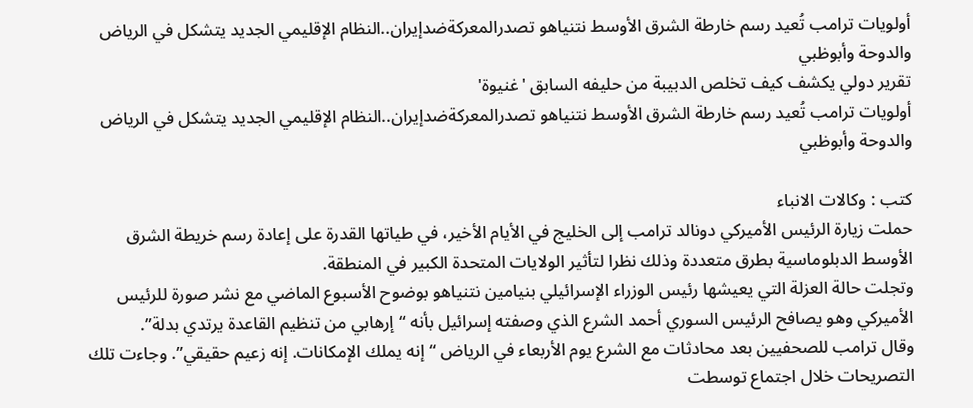أولويات ترامب تُعيد رسم خارطة الشرق الأوسط نتنياهو تصدرالمعركةضدإيران..النظام الإقليمي الجديد يتشكل في الرياض والدوحة وأبوظبي
تقرير دولي يكشف كيف تخلص الدبيبة من حليفه السابق 'غنيوة'
أولويات ترامب تُعيد رسم خارطة الشرق الأوسط نتنياهو تصدرالمعركةضدإيران..النظام الإقليمي الجديد يتشكل في الرياض والدوحة وأبوظبي

كتب : وكالات الانباء
حملت زيارة الرئيس الأميركي دونالد ترامب إلى الخليج في الأيام الأخير، في طياتها القدرة على إعادة رسم خريطة الشرق الأوسط الدبلوماسية بطرق متعددة وذلك نظرا لتأثير الولايات المتحدة الكبير في المنطقة.
وتجلت حالة العزلة التي يعيشها رئيس الوزراء الإسرائيلي بنيامين نتنياهو بوضوح الأسبوع الماضي مع نشر صورة للرئيس الأميركي وهو يصافح الرئيس السوري أحمد الشرع الذي وصفته إسرائيل بأنه “إرهابي من تنظيم القاعدة يرتدي بدلة”.
وقال ترامب للصحفيين بعد محادثات مع الشرع يوم الأربعاء في الرياض “إنه يملك الإمكانات. إنه زعيم حقيقي”. وجاءت تلك التصريحات خلال اجتماع توسطت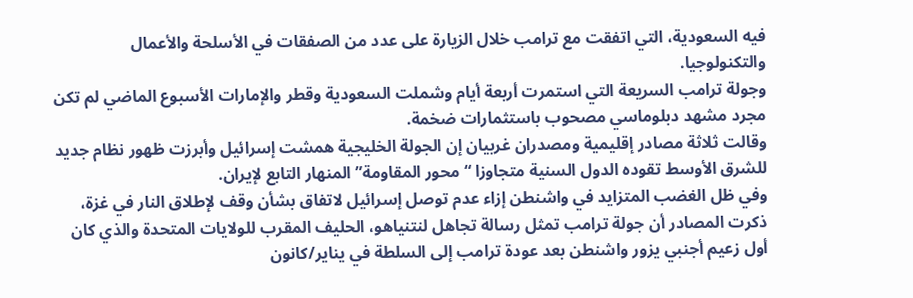فيه السعودية، التي اتفقت مع ترامب خلال الزيارة على عدد من الصفقات في الأسلحة والأعمال والتكنولوجيا.
وجولة ترامب السريعة التي استمرت أربعة أيام وشملت السعودية وقطر والإمارات الأسبوع الماضي لم تكن مجرد مشهد دبلوماسي مصحوب باستثمارات ضخمة.
وقالت ثلاثة مصادر إقليمية ومصدران غربيان إن الجولة الخليجية همشت إسرائيل وأبرزت ظهور نظام جديد للشرق الأوسط تقوده الدول السنية متجاوزا “محور المقاومة” المنهار التابع لإيران.
وفي ظل الغضب المتزايد في واشنطن إزاء عدم توصل إسرائيل لاتفاق بشأن وقف لإطلاق النار في غزة، ذكرت المصادر أن جولة ترامب تمثل رسالة تجاهل لنتنياهو، الحليف المقرب للولايات المتحدة والذي كان أول زعيم أجنبي يزور واشنطن بعد عودة ترامب إلى السلطة في يناير/كانون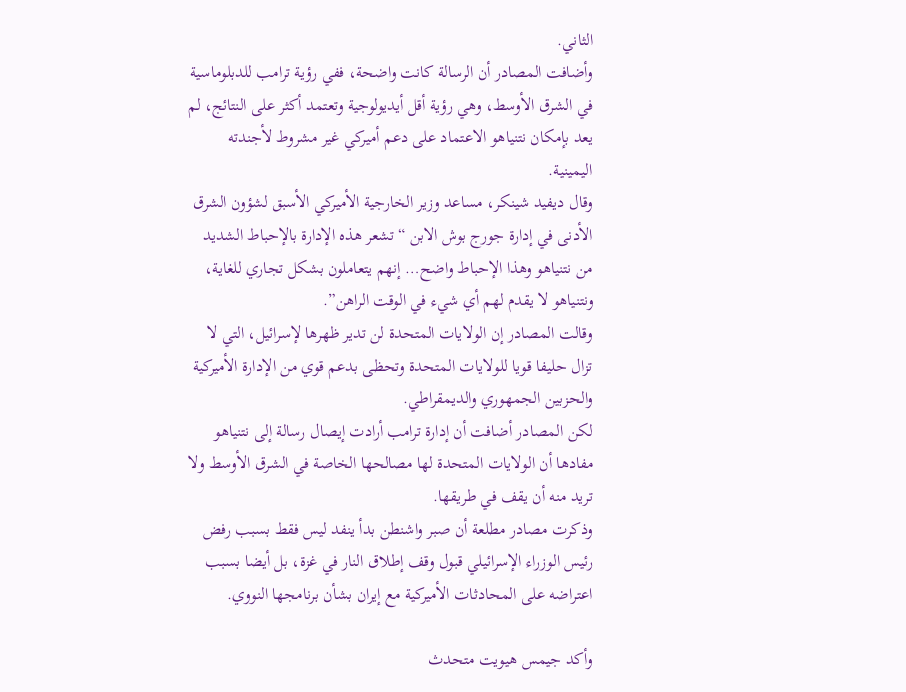الثاني.
وأضافت المصادر أن الرسالة كانت واضحة، ففي رؤية ترامب للدبلوماسية في الشرق الأوسط، وهي رؤية أقل أيديولوجية وتعتمد أكثر على النتائج، لم يعد بإمكان نتنياهو الاعتماد على دعم أميركي غير مشروط لأجندته اليمينية.
وقال ديفيد شينكر، مساعد وزير الخارجية الأميركي الأسبق لشؤون الشرق الأدنى في إدارة جورج بوش الابن “تشعر هذه الإدارة بالإحباط الشديد من نتنياهو وهذا الإحباط واضح… إنهم يتعاملون بشكل تجاري للغاية، ونتنياهو لا يقدم لهم أي شيء في الوقت الراهن”.
وقالت المصادر إن الولايات المتحدة لن تدير ظهرها لإسرائيل، التي لا تزال حليفا قويا للولايات المتحدة وتحظى بدعم قوي من الإدارة الأميركية والحزبين الجمهوري والديمقراطي.
لكن المصادر أضافت أن إدارة ترامب أرادت إيصال رسالة إلى نتنياهو مفادها أن الولايات المتحدة لها مصالحها الخاصة في الشرق الأوسط ولا تريد منه أن يقف في طريقها.
وذكرت مصادر مطلعة أن صبر واشنطن بدأ ينفد ليس فقط بسبب رفض رئيس الوزراء الإسرائيلي قبول وقف إطلاق النار في غزة، بل أيضا بسبب اعتراضه على المحادثات الأميركية مع إيران بشأن برنامجها النووي.

وأكد جيمس هيويت متحدث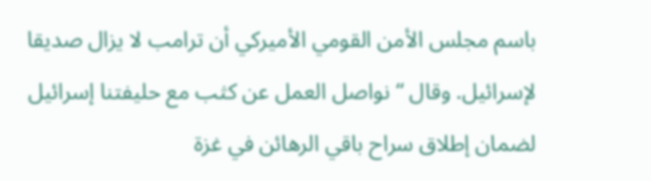باسم مجلس الأمن القومي الأميركي أن ترامب لا يزال صديقا لإسرائيل. وقال “نواصل العمل عن كثب مع حليفتنا إسرائيل لضمان إطلاق سراح باقي الرهائن في غزة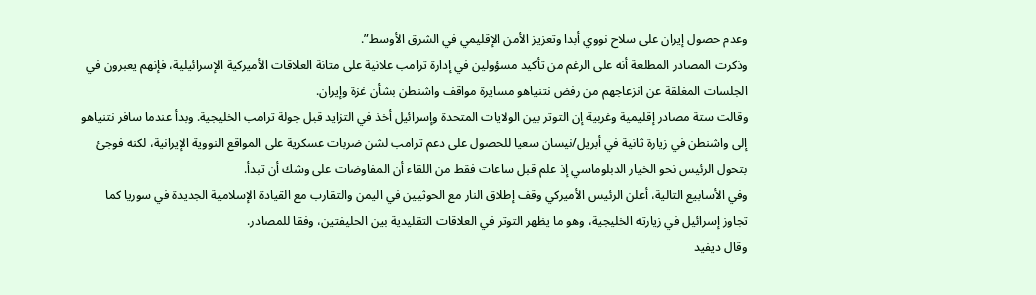وعدم حصول إيران على سلاح نووي أبدا وتعزيز الأمن الإقليمي في الشرق الأوسط”.
وذكرت المصادر المطلعة أنه على الرغم من تأكيد مسؤولين في إدارة ترامب علانية على متانة العلاقات الأميركية الإسرائيلية، فإنهم يعبرون في الجلسات المغلقة عن انزعاجهم من رفض نتنياهو مسايرة مواقف واشنطن بشأن غزة وإيران.
وقالت ستة مصادر إقليمية وغربية إن التوتر بين الولايات المتحدة وإسرائيل أخذ في التزايد قبل جولة ترامب الخليجية. وبدأ عندما سافر نتنياهو إلى واشنطن في زيارة ثانية في أبريل/نيسان سعيا للحصول على دعم ترامب لشن ضربات عسكرية على المواقع النووية الإيرانية، لكنه فوجئ بتحول الرئيس نحو الخيار الدبلوماسي إذ علم قبل ساعات فقط من اللقاء أن المفاوضات على وشك أن تبدأ.
وفي الأسابيع التالية، أعلن الرئيس الأميركي وقف إطلاق النار مع الحوثيين في اليمن والتقارب مع القيادة الإسلامية الجديدة في سوريا كما تجاوز إسرائيل في زيارته الخليجية، وهو ما يظهر التوتر في العلاقات التقليدية بين الحليفتين، وفقا للمصادر.
وقال ديفيد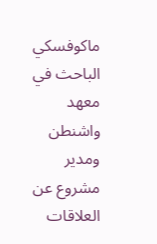ماكوفسكي الباحث في معهد واشنطن ومدير مشروع عن العلاقات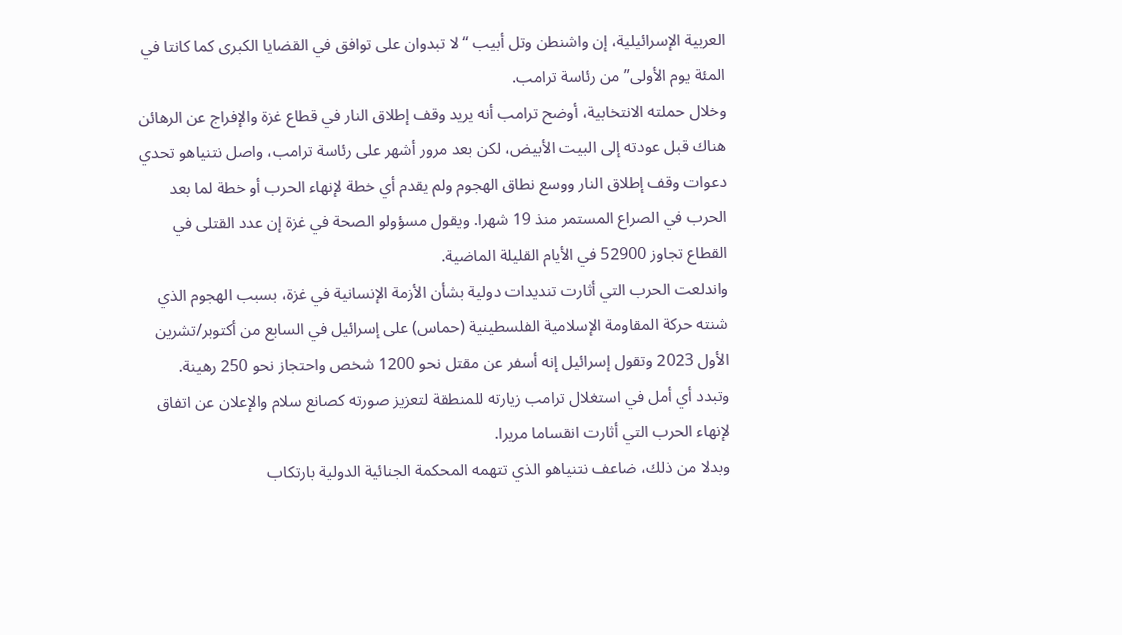العربية الإسرائيلية، إن واشنطن وتل أبيب “لا تبدوان على توافق في القضايا الكبرى كما كانتا في المئة يوم الأولى” من رئاسة ترامب.
وخلال حملته الانتخابية، أوضح ترامب أنه يريد وقف إطلاق النار في قطاع غزة والإفراج عن الرهائن هناك قبل عودته إلى البيت الأبيض، لكن بعد مرور أشهر على رئاسة ترامب، واصل نتنياهو تحدي دعوات وقف إطلاق النار ووسع نطاق الهجوم ولم يقدم أي خطة لإنهاء الحرب أو خطة لما بعد الحرب في الصراع المستمر منذ 19 شهرا. ويقول مسؤولو الصحة في غزة إن عدد القتلى في القطاع تجاوز 52900 في الأيام القليلة الماضية.
واندلعت الحرب التي أثارت تنديدات دولية بشأن الأزمة الإنسانية في غزة، بسبب الهجوم الذي شنته حركة المقاومة الإسلامية الفلسطينية (حماس) على إسرائيل في السابع من أكتوبر/تشرين الأول 2023 وتقول إسرائيل إنه أسفر عن مقتل نحو 1200 شخص واحتجاز نحو 250 رهينة.
وتبدد أي أمل في استغلال ترامب زيارته للمنطقة لتعزيز صورته كصانع سلام والإعلان عن اتفاق لإنهاء الحرب التي أثارت انقساما مريرا.
وبدلا من ذلك، ضاعف نتنياهو الذي تتهمه المحكمة الجنائية الدولية بارتكاب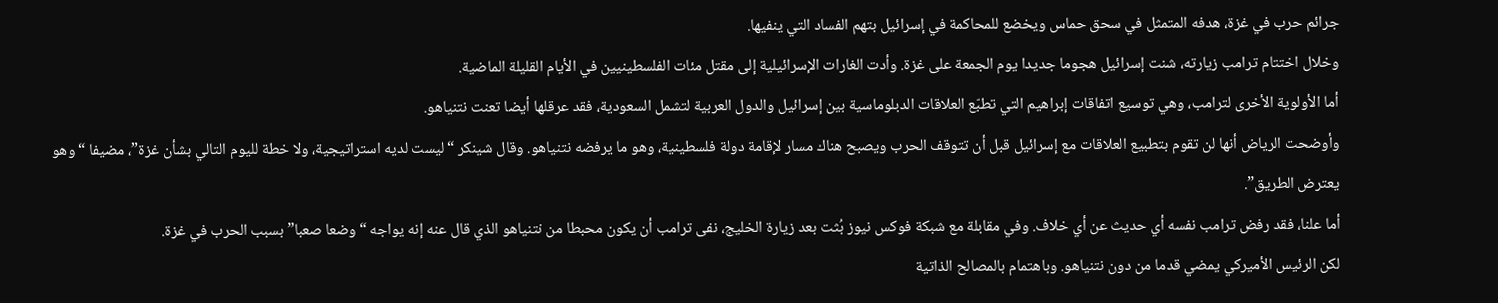جرائم حرب في غزة، هدفه المتمثل في سحق حماس ويخضع للمحاكمة في إسرائيل بتهم الفساد التي ينفيها.
وخلال اختتام ترامب زيارته، شنت إسرائيل هجوما جديدا يوم الجمعة على غزة. وأدت الغارات الإسرائيلية إلى مقتل مئات الفلسطينيين في الأيام القليلة الماضية.
أما الأولوية الأخرى لترامب، وهي توسيع اتفاقات إبراهيم التي تطبّع العلاقات الدبلوماسية بين إسرائيل والدول العربية لتشمل السعودية، فقد عرقلها أيضا تعنت نتنياهو.
وأوضحت الرياض أنها لن تقوم بتطبيع العلاقات مع إسرائيل قبل أن تتوقف الحرب ويصبح هناك مسار لإقامة دولة فلسطينية، وهو ما يرفضه نتنياهو. وقال شينكر “ليست لديه استراتيجية، ولا خطة لليوم التالي بشأن غزة”، مضيفا “وهو يعترض الطريق”.
أما علنا، فقد رفض ترامب نفسه أي حديث عن أي خلاف. وفي مقابلة مع شبكة فوكس نيوز بُثت بعد زيارة الخليج، نفى ترامب أن يكون محبطا من نتنياهو الذي قال عنه إنه يواجه “وضعا صعبا” بسبب الحرب في غزة.
لكن الرئيس الأميركي يمضي قدما من دون نتنياهو. وباهتمام بالمصالح الذاتية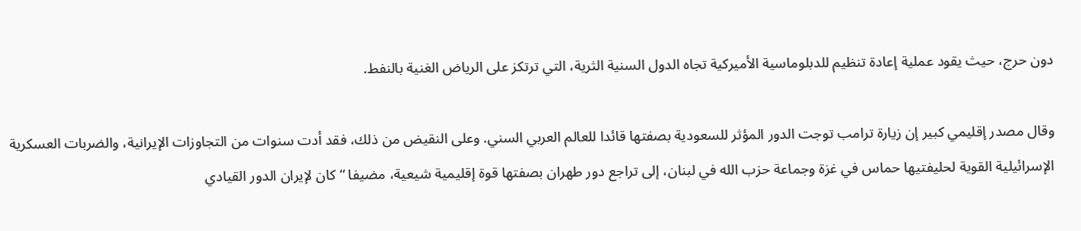دون حرج، حيث يقود عملية إعادة تنظيم للدبلوماسية الأميركية تجاه الدول السنية الثرية، التي ترتكز على الرياض الغنية بالنفط.

وقال مصدر إقليمي كبير إن زيارة ترامب توجت الدور المؤثر للسعودية بصفتها قائدا للعالم العربي السني. وعلى النقيض من ذلك، فقد أدت سنوات من التجاوزات الإيرانية، والضربات العسكرية الإسرائيلية القوية لحليفتيها حماس في غزة وجماعة حزب الله في لبنان، إلى تراجع دور طهران بصفتها قوة إقليمية شيعية، مضيفا “كان لإيران الدور القيادي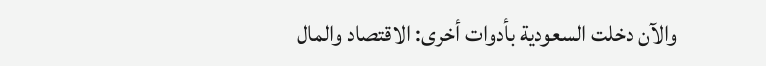والآن دخلت السعودية بأدوات أخرى: الاقتصاد والمال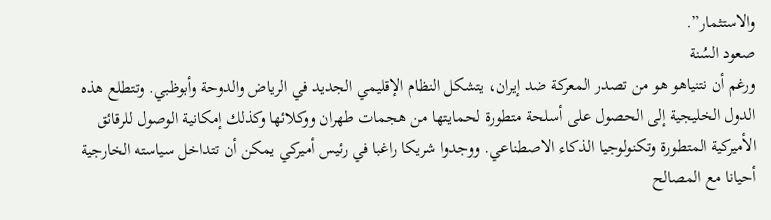والاستثمار”.
صعود السُنة
ورغم أن نتنياهو هو من تصدر المعركة ضد إيران، يتشكل النظام الإقليمي الجديد في الرياض والدوحة وأبوظبي. وتتطلع هذه الدول الخليجية إلى الحصول على أسلحة متطورة لحمايتها من هجمات طهران ووكلائها وكذلك إمكانية الوصول للرقائق الأميركية المتطورة وتكنولوجيا الذكاء الاصطناعي. ووجدوا شريكا راغبا في رئيس أميركي يمكن أن تتداخل سياسته الخارجية أحيانا مع المصالح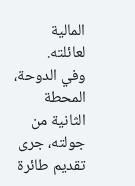المالية لعائلته.
وفي الدوحة، المحطة الثانية من جولته، جرى تقديم طائرة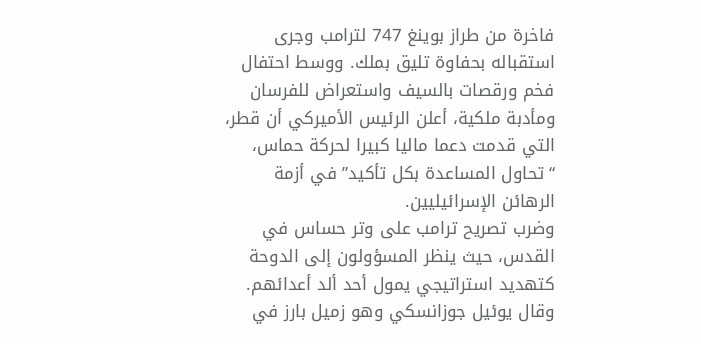فاخرة من طراز بوينغ 747 لترامب وجرى استقباله بحفاوة تليق بملك. ووسط احتفال فخم ورقصات بالسيف واستعراض للفرسان ومأدبة ملكية، أعلن الرئيس الأميركي أن قطر، التي قدمت دعما ماليا كبيرا لحركة حماس، “تحاول المساعدة بكل تأكيد” في أزمة الرهائن الإسرائيليين.
وضرب تصريح ترامب على وتر حساس في القدس، حيث ينظر المسؤولون إلى الدوحة كتهديد استراتيجي يمول أحد ألد أعدائهم. وقال يوئيل جوزانسكي وهو زميل بارز في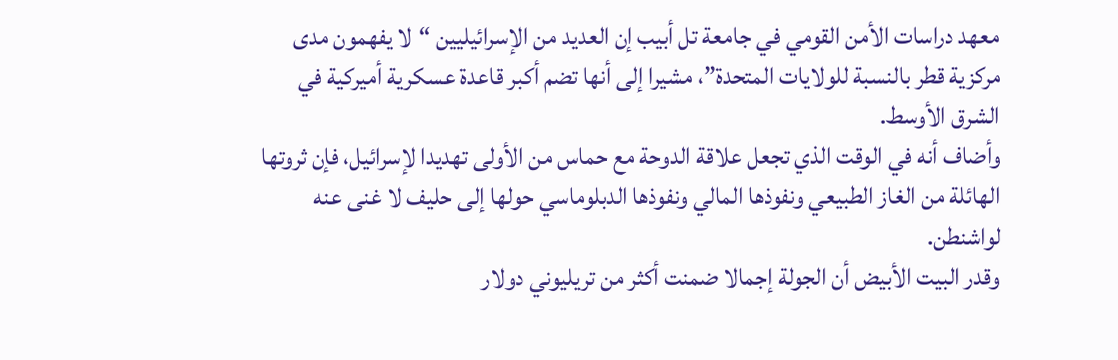معهد دراسات الأمن القومي في جامعة تل أبيب إن العديد من الإسرائيليين “لا يفهمون مدى مركزية قطر بالنسبة للولايات المتحدة”، مشيرا إلى أنها تضم أكبر قاعدة عسكرية أميركية في الشرق الأوسط.
وأضاف أنه في الوقت الذي تجعل علاقة الدوحة مع حماس من الأولى تهديدا لإسرائيل، فإن ثروتها الهائلة من الغاز الطبيعي ونفوذها المالي ونفوذها الدبلوماسي حولها إلى حليف لا غنى عنه لواشنطن.
وقدر البيت الأبيض أن الجولة إجمالا ضمنت أكثر من تريليوني دولار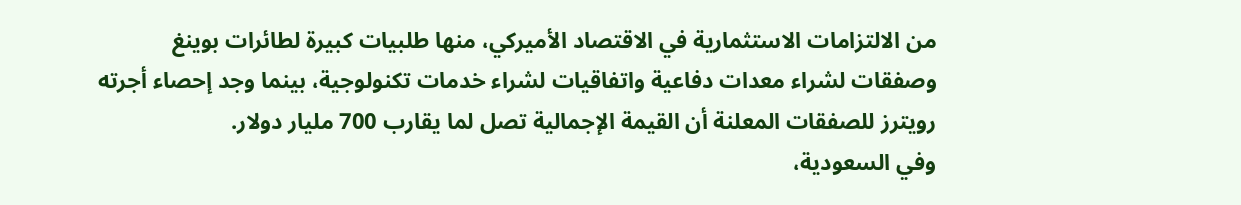من الالتزامات الاستثمارية في الاقتصاد الأميركي، منها طلبيات كبيرة لطائرات بوينغ وصفقات لشراء معدات دفاعية واتفاقيات لشراء خدمات تكنولوجية، بينما وجد إحصاء أجرته رويترز للصفقات المعلنة أن القيمة الإجمالية تصل لما يقارب 700 مليار دولار.
وفي السعودية،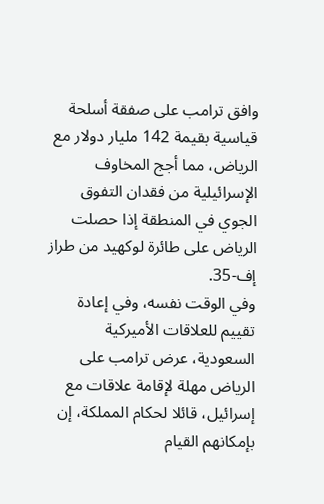وافق ترامب على صفقة أسلحة قياسية بقيمة 142 مليار دولار مع الرياض، مما أجج المخاوف الإسرائيلية من فقدان التفوق الجوي في المنطقة إذا حصلت الرياض على طائرة لوكهيد من طراز إف-35.
وفي الوقت نفسه، وفي إعادة تقييم للعلاقات الأميركية السعودية، عرض ترامب على الرياض مهلة لإقامة علاقات مع إسرائيل، قائلا لحكام المملكة، إن بإمكانهم القيام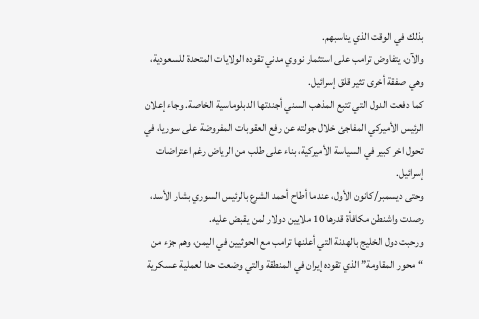بذلك في الوقت الذي يناسبهم.
والآن، يتفاوض ترامب على استثمار نووي مدني تقوده الولايات المتحدة للسعودية، وهي صفقة أخرى تثير قلق إسرائيل.
كما دفعت الدول التي تتبع المذهب السني أجندتها الدبلوماسية الخاصة. وجاء إعلان الرئيس الأميركي المفاجئ خلال جولته عن رفع العقوبات المفروضة على سوريا، في تحول اخر كبير في السياسة الأميركية، بناء على طلب من الرياض رغم اعتراضات إسرائيل.
وحتى ديسمبر/كانون الأول، عندما أطاح أحمد الشرع بالرئيس السوري بشار الأسد، رصدت واشنطن مكافأة قدرها 10 ملايين دولار لمن يقبض عليه.
ورحبت دول الخليج بالهدنة التي أعلنها ترامب مع الحوثيين في اليمن، وهم جزء من “محور المقاومة” الذي تقوده إيران في المنطقة والتي وضعت حدا لعملية عسكرية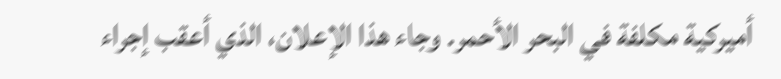أميركية مكلفة في البحر الأحمر. وجاء هذا الإعلان، الذي أعقب إجراء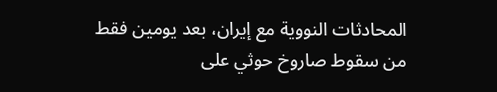المحادثات النووية مع إيران، بعد يومين فقط من سقوط صاروخ حوثي على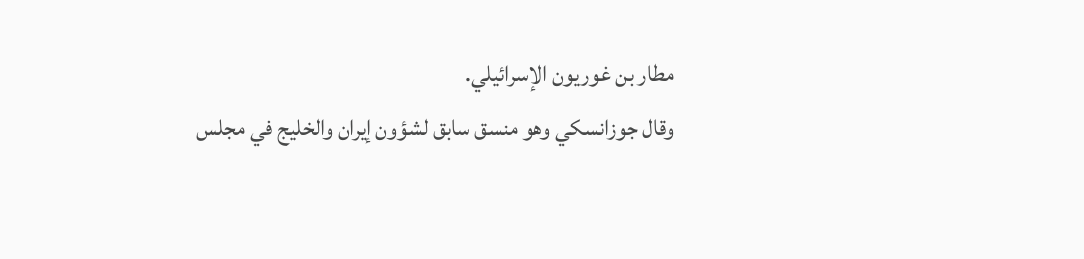مطار بن غوريون الإسرائيلي.
وقال جوزانسكي وهو منسق سابق لشؤون إيران والخليج في مجلس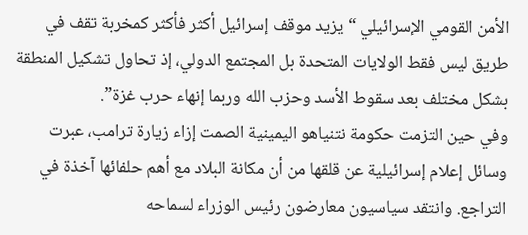الأمن القومي الإسرائيلي “يزيد موقف إسرائيل أكثر فأكثر كمخربة تقف في طريق ليس فقط الولايات المتحدة بل المجتمع الدولي، إذ تحاول تشكيل المنطقة بشكل مختلف بعد سقوط الأسد وحزب الله وربما إنهاء حرب غزة”.
وفي حين التزمت حكومة نتنياهو اليمينية الصمت إزاء زيارة ترامب، عبرت وسائل إعلام إسرائيلية عن قلقها من أن مكانة البلاد مع أهم حلفائها آخذة في التراجع. وانتقد سياسيون معارضون رئيس الوزراء لسماحه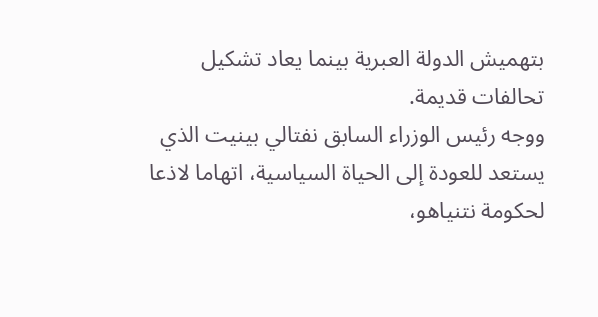بتهميش الدولة العبرية بينما يعاد تشكيل تحالفات قديمة.
ووجه رئيس الوزراء السابق نفتالي بينيت الذي يستعد للعودة إلى الحياة السياسية، اتهاما لاذعا لحكومة نتنياهو،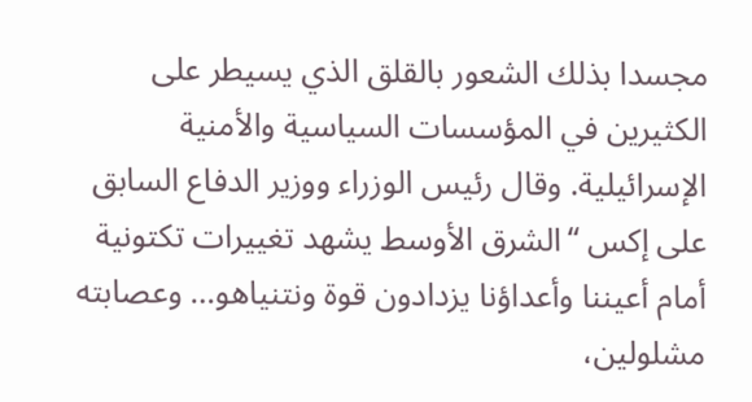مجسدا بذلك الشعور بالقلق الذي يسيطر على الكثيرين في المؤسسات السياسية والأمنية الإسرائيلية. وقال رئيس الوزراء ووزير الدفاع السابق على إكس “الشرق الأوسط يشهد تغييرات تكتونية أمام أعيننا وأعداؤنا يزدادون قوة ونتنياهو… وعصابته مشلولين،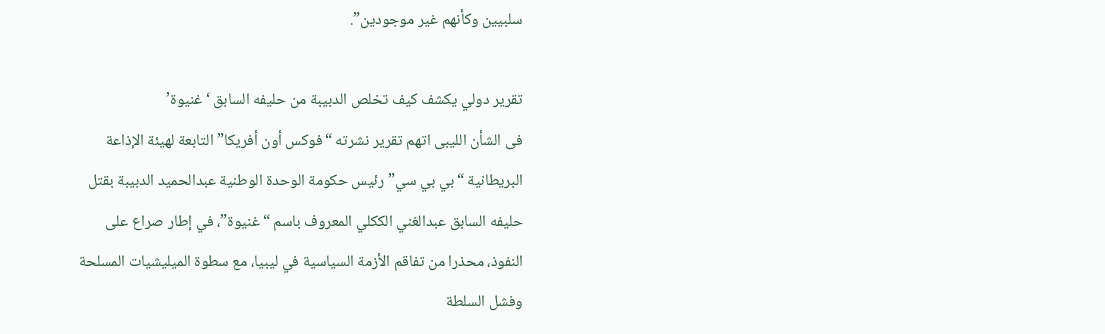سلبيين وكأنهم غير موجودين”.

تقرير دولي يكشف كيف تخلص الدبيبة من حليفه السابق ‘غنيوة’
فى الشأن الليبى اتهم تقرير نشرته “فوكس أون أفريكا” التابعة لهيئة الإذاعة البريطانية “بي بي سي” رئيس حكومة الوحدة الوطنية عبدالحميد الدبيبة بقتل حليفه السابق عبدالغني الككلي المعروف باسم “غنيوة”، في إطار صراع على النفوذ، محذرا من تفاقم الأزمة السياسية في ليبيا، مع سطوة الميليشيات المسلحة وفشل السلطة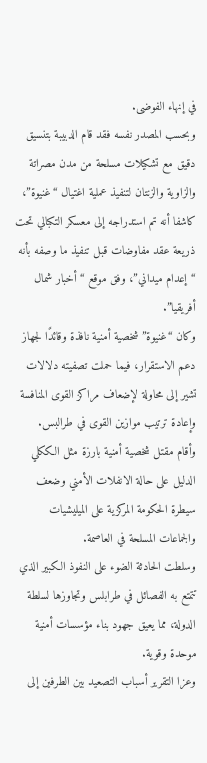في إنهاء الفوضى.
وبحسب المصدر نفسه فقد قام الدبيبة بتنسيق دقيق مع تشكيلات مسلحة من مدن مصراتة والزاوية والزنتان لتنفيذ عملية اغتيال “غنيوة”، كاشفا أنه تم استدراجه إلى معسكر التكبالي تحت ذريعة عقد مفاوضات قبل تنفيذ ما وصفه بأنه “إعدام ميداني”، وفق موقع “أخبار شمال أفريقيا”.
وكان “غنيوة” شخصية أمنية نافذة وقائدًا لجهاز دعم الاستقرار، فيما حملت تصفيته دلالات تشير إلى محاولة لإضعاف مراكز القوى المنافسة وإعادة ترتيب موازين القوى في طرالبس.
وأقام مقتل شخصية أمنية بارزة مثل الككلي الدليل على حالة الانفلات الأمني وضعف سيطرة الحكومة المركزية على الميليشيات والجماعات المسلحة في العاصمة.
وسلطت الحادثة الضوء على النفوذ الكبير الذي تتمتع به الفصائل في طرابلس وتجاوزها لسلطة الدولة، مما يعيق جهود بناء مؤسسات أمنية موحدة وقوية.
وعزا التقرير أسباب التصعيد بين الطرفين إلى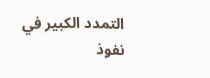التمدد الكبير في نفوذ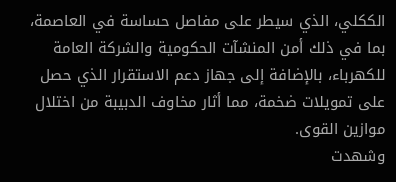الككلي، الذي سيطر على مفاصل حساسة في العاصمة، بما في ذلك أمن المنشآت الحكومية والشركة العامة للكهرباء، بالإضافة إلى جهاز دعم الاستقرار الذي حصل على تمويلات ضخمة، مما أثار مخاوف الدبيبة من اختلال موازين القوى.
وشهدت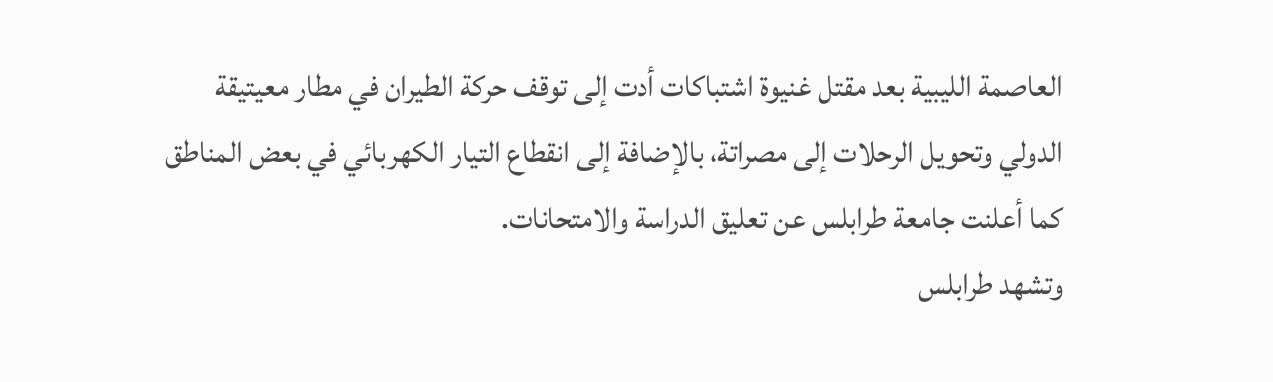العاصمة الليبية بعد مقتل غنيوة اشتباكات أدت إلى توقف حركة الطيران في مطار معيتيقة الدولي وتحويل الرحلات إلى مصراتة، بالإضافة إلى انقطاع التيار الكهربائي في بعض المناطق كما أعلنت جامعة طرابلس عن تعليق الدراسة والامتحانات.
وتشهد طرابلس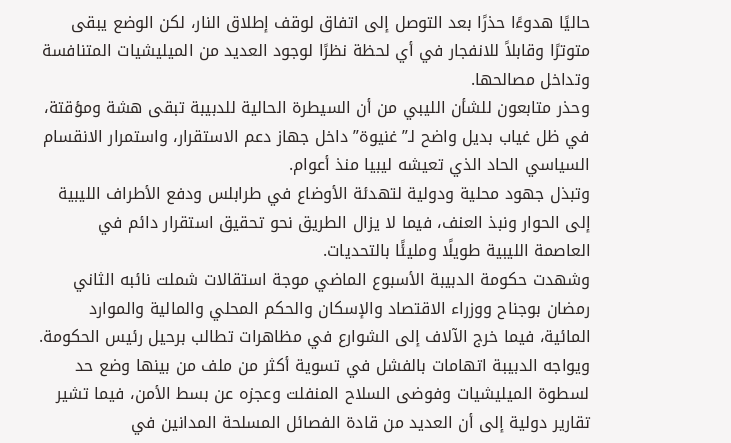حاليًا هدوءًا حذرًا بعد التوصل إلى اتفاق لوقف إطلاق النار، لكن الوضع يبقى متوترًا وقابلاً للانفجار في أي لحظة نظرًا لوجود العديد من الميليشيات المتنافسة وتداخل مصالحها.
وحذر متابعون للشأن الليبي من أن السيطرة الحالية للدبيبة تبقى هشة ومؤقتة، في ظل غياب بديل واضح لـ”غنيوة” داخل جهاز دعم الاستقرار، واستمرار الانقسام السياسي الحاد الذي تعيشه ليبيا منذ أعوام.
وتبذل جهود محلية ودولية لتهدئة الأوضاع في طرابلس ودفع الأطراف الليبية إلى الحوار ونبذ العنف، فيما لا يزال الطريق نحو تحقيق استقرار دائم في العاصمة الليبية طويلًا ومليئًا بالتحديات.
وشهدت حكومة الدبيبة الأسبوع الماضي موجة استقالات شملت نائبه الثاني رمضان بوجناح ووزراء الاقتصاد والإسكان والحكم المحلي والمالية والموارد المائية، فيما خرج الآلاف إلى الشوارع في مظاهرات تطالب برحيل رئيس الحكومة.
ويواجه الدبيبة اتهامات بالفشل في تسوية أكثر من ملف من بينها وضع حد لسطوة الميليشيات وفوضى السلاح المنفلت وعجزه عن بسط الأمن، فيما تشير تقارير دولية إلى أن العديد من قادة الفصائل المسلحة المدانين في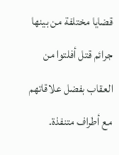قضايا مختلفة من بينها جرائم قتل أفلتوا من العقاب بفضل علاقاتهم مع أطراف متنفذة.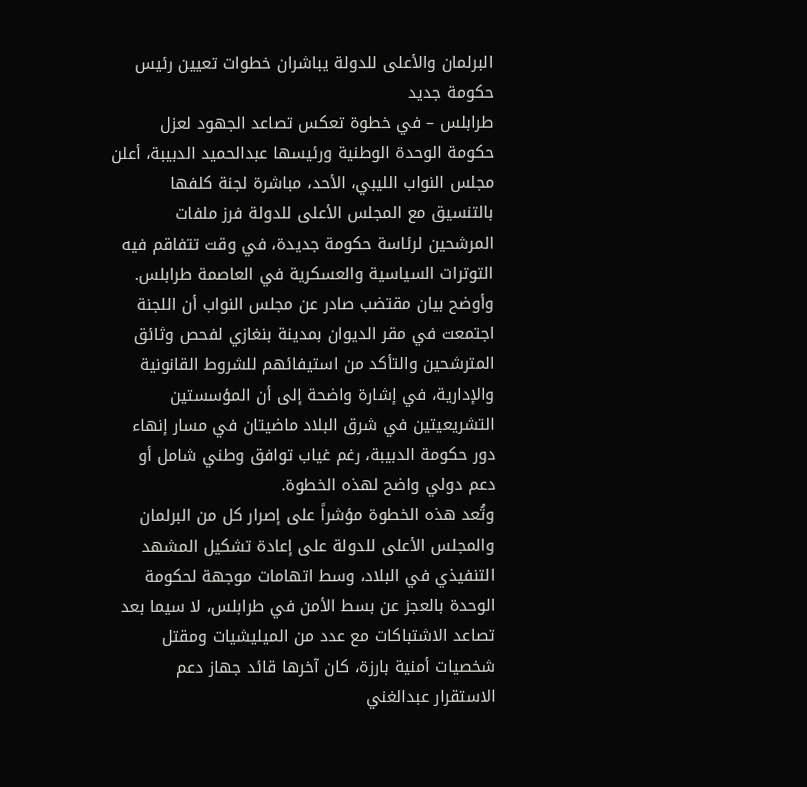البرلمان والأعلى للدولة يباشران خطوات تعيين رئيس حكومة جديد
طرابلس – في خطوة تعكس تصاعد الجهود لعزل حكومة الوحدة الوطنية ورئيسها عبدالحميد الدبيبة، أعلن مجلس النواب الليبي، الأحد، مباشرة لجنة كلفها بالتنسيق مع المجلس الأعلى للدولة فرز ملفات المرشحين لرئاسة حكومة جديدة، في وقت تتفاقم فيه التوترات السياسية والعسكرية في العاصمة طرابلس.
وأوضح بيان مقتضب صادر عن مجلس النواب أن اللجنة اجتمعت في مقر الديوان بمدينة بنغازي لفحص وثائق المترشحين والتأكد من استيفائهم للشروط القانونية والإدارية، في إشارة واضحة إلى أن المؤسستين التشريعيتين في شرق البلاد ماضيتان في مسار إنهاء دور حكومة الدبيبة، رغم غياب توافق وطني شامل أو دعم دولي واضح لهذه الخطوة.
وتُعد هذه الخطوة مؤشراً على إصرار كل من البرلمان والمجلس الأعلى للدولة على إعادة تشكيل المشهد التنفيذي في البلاد، وسط اتهامات موجهة لحكومة الوحدة بالعجز عن بسط الأمن في طرابلس، لا سيما بعد تصاعد الاشتباكات مع عدد من الميليشيات ومقتل شخصيات أمنية بارزة، كان آخرها قائد جهاز دعم الاستقرار عبدالغني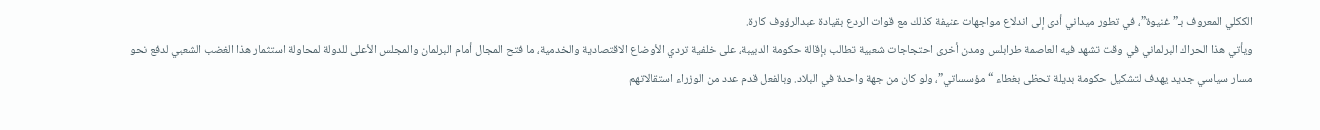الككلي المعروف بـ”غنيوة”، في تطور ميداني أدى إلى اندلاع مواجهات عنيفة كذلك مع قوات الردع بقيادة عبدالرؤوف كارة.
ويأتي هذا الحراك البرلماني في وقت تشهد فيه العاصمة طرابلس ومدن أخرى احتجاجات شعبية تطالب بإقالة حكومة الدبيبة، على خلفية تردي الأوضاع الاقتصادية والخدمية، ما فتح المجال أمام البرلمان والمجلس الأعلى للدولة لمحاولة استثمار هذا الغضب الشعبي لدفع نحو مسار سياسي جديد يهدف لتشكيل حكومة بديلة تحظى بغطاء “مؤسساتي”، ولو كان من جهة واحدة في البلاد. وبالفعل قدم عدد من الوزراء استقالاتهم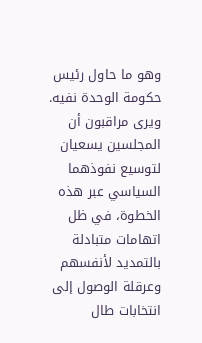وهو ما حاول رئيس حكومة الوحدة نفيه.
ويرى مراقبون أن المجلسين يسعيان لتوسيع نفوذهما السياسي عبر هذه الخطوة، في ظل اتهامات متبادلة بالتمديد لأنفسهم وعرقلة الوصول إلى انتخابات طال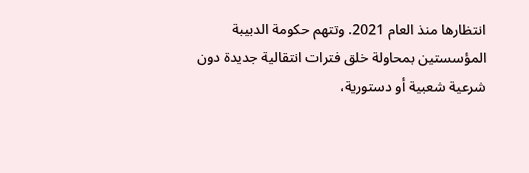انتظارها منذ العام 2021. وتتهم حكومة الدبيبة المؤسستين بمحاولة خلق فترات انتقالية جديدة دون شرعية شعبية أو دستورية،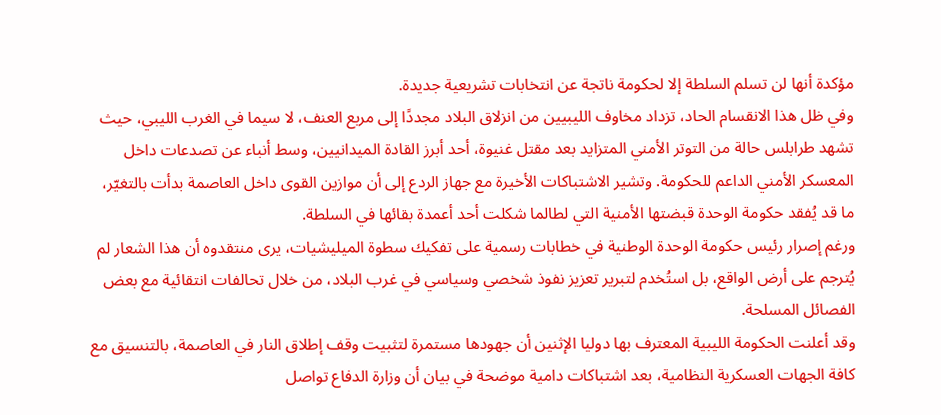مؤكدة أنها لن تسلم السلطة إلا لحكومة ناتجة عن انتخابات تشريعية جديدة.
وفي ظل هذا الانقسام الحاد، تزداد مخاوف الليبيين من انزلاق البلاد مجددًا إلى مربع العنف، لا سيما في الغرب الليبي، حيث تشهد طرابلس حالة من التوتر الأمني المتزايد بعد مقتل غنيوة، أحد أبرز القادة الميدانيين، وسط أنباء عن تصدعات داخل المعسكر الأمني الداعم للحكومة. وتشير الاشتباكات الأخيرة مع جهاز الردع إلى أن موازين القوى داخل العاصمة بدأت بالتغيّر، ما قد يُفقد حكومة الوحدة قبضتها الأمنية التي لطالما شكلت أحد أعمدة بقائها في السلطة.
ورغم إصرار رئيس حكومة الوحدة الوطنية في خطابات رسمية على تفكيك سطوة الميليشيات، يرى منتقدوه أن هذا الشعار لم يُترجم على أرض الواقع، بل استُخدم لتبرير تعزيز نفوذ شخصي وسياسي في غرب البلاد، من خلال تحالفات انتقائية مع بعض الفصائل المسلحة.
وقد أعلنت الحكومة الليبية المعترف بها دوليا الإثنين أن جهودها مستمرة لتثبيت وقف إطلاق النار في العاصمة، بالتنسيق مع كافة الجهات العسكرية النظامية، بعد اشتباكات دامية موضحة في بيان أن وزارة الدفاع تواصل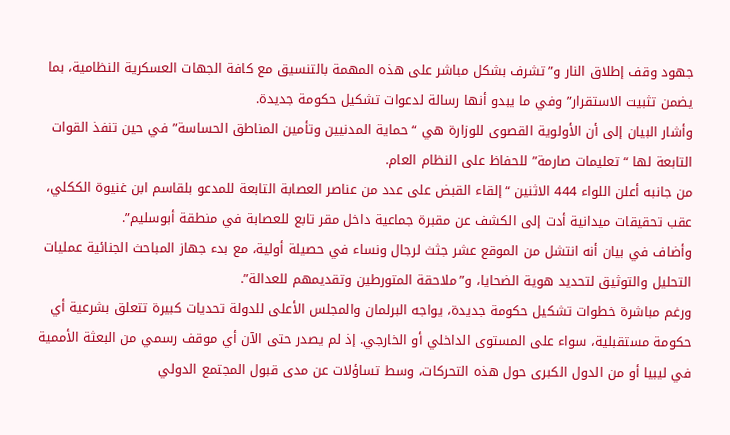جهود وقف إطلاق النار و”تشرف بشكل مباشر على هذه المهمة بالتنسيق مع كافة الجهات العسكرية النظامية، بما يضمن تثبيت الاستقرار” وفي ما يبدو أنها رسالة لدعوات تشكيل حكومة جديدة.
وأشار البيان إلى أن الأولوية القصوى للوزارة هي “حماية المدنيين وتأمين المناطق الحساسة” في حين تنفذ القوات التابعة لها “تعليمات صارمة” للحفاظ على النظام العام.
من جانبه أعلن اللواء 444 الاثنين “إلقاء القبض على عدد من عناصر العصابة التابعة للمدعو بلقاسم ابن غنيوة الككلي، عقب تحقيقات ميدانية أدت إلى الكشف عن مقبرة جماعية داخل مقر تابع للعصابة في منطقة أبوسليم”.
وأضاف في بيان أنه انتشل من الموقع عشر جثث لرجال ونساء في حصيلة أولية، مع بدء جهاز المباحث الجنائية عمليات التحليل والتوثيق لتحديد هوية الضحايا، و”ملاحقة المتورطين وتقديمهم للعدالة”.
ورغم مباشرة خطوات تشكيل حكومة جديدة، يواجه البرلمان والمجلس الأعلى للدولة تحديات كبيرة تتعلق بشرعية أي حكومة مستقبلية، سواء على المستوى الداخلي أو الخارجي. إذ لم يصدر حتى الآن أي موقف رسمي من البعثة الأممية في ليبيا أو من الدول الكبرى حول هذه التحركات، وسط تساؤلات عن مدى قبول المجتمع الدولي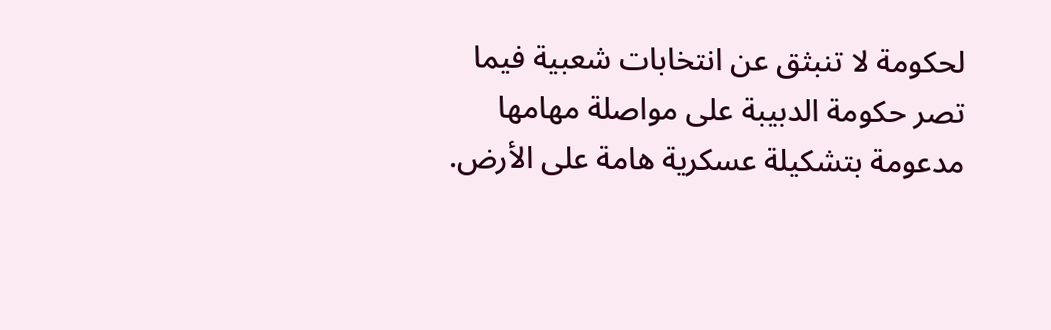لحكومة لا تنبثق عن انتخابات شعبية فيما تصر حكومة الدبيبة على مواصلة مهامها مدعومة بتشكيلة عسكرية هامة على الأرض.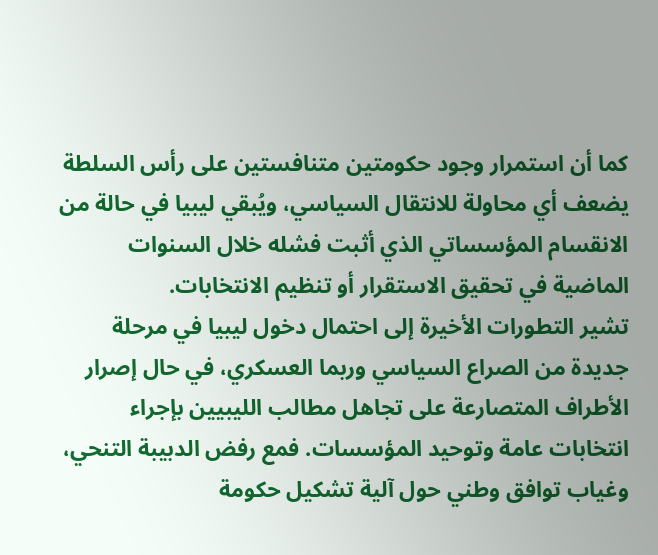كما أن استمرار وجود حكومتين متنافستين على رأس السلطة يضعف أي محاولة للانتقال السياسي، ويُبقي ليبيا في حالة من الانقسام المؤسساتي الذي أثبت فشله خلال السنوات الماضية في تحقيق الاستقرار أو تنظيم الانتخابات.
تشير التطورات الأخيرة إلى احتمال دخول ليبيا في مرحلة جديدة من الصراع السياسي وربما العسكري، في حال إصرار الأطراف المتصارعة على تجاهل مطالب الليبيين بإجراء انتخابات عامة وتوحيد المؤسسات. فمع رفض الدبيبة التنحي، وغياب توافق وطني حول آلية تشكيل حكومة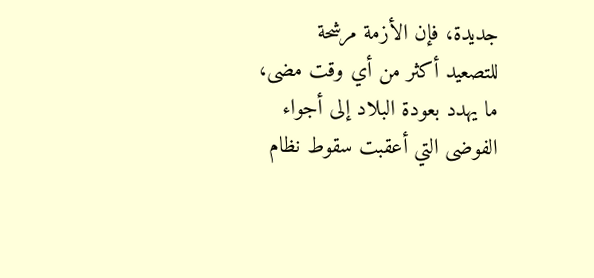جديدة، فإن الأزمة مرشحة للتصعيد أكثر من أي وقت مضى، ما يهدد بعودة البلاد إلى أجواء الفوضى التي أعقبت سقوط نظام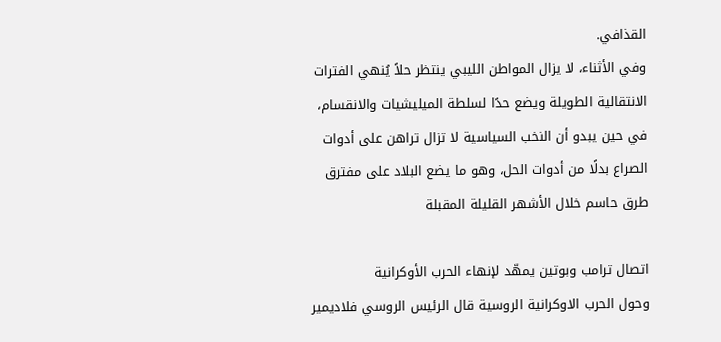القذافي.
وفي الأثناء، لا يزال المواطن الليبي ينتظر حلاً يُنهي الفترات الانتقالية الطويلة ويضع حدًا لسلطة الميليشيات والانقسام، في حين يبدو أن النخب السياسية لا تزال تراهن على أدوات الصراع بدلًا من أدوات الحل، وهو ما يضع البلاد على مفترق طرق حاسم خلال الأشهر القليلة المقبلة

اتصال ترامب وبوتين يمهّد لإنهاء الحرب الأوكرانية
وحول الحرب الاوكرانية الروسية قال الرئيس الروسي فلاديمير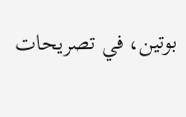بوتين، في تصريحات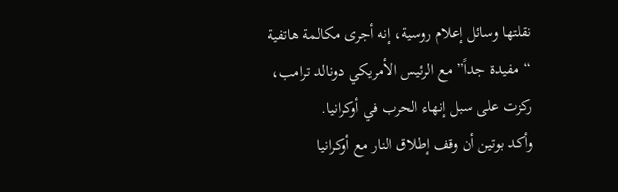نقلتها وسائل إعلام روسية، إنه أجرى مكالمة هاتفية “مفيدة جداً” مع الرئيس الأمريكي دونالد ترامب، ركزت على سبل إنهاء الحرب في أوكرانيا.
وأكد بوتين أن وقف إطلاق النار مع أوكرانيا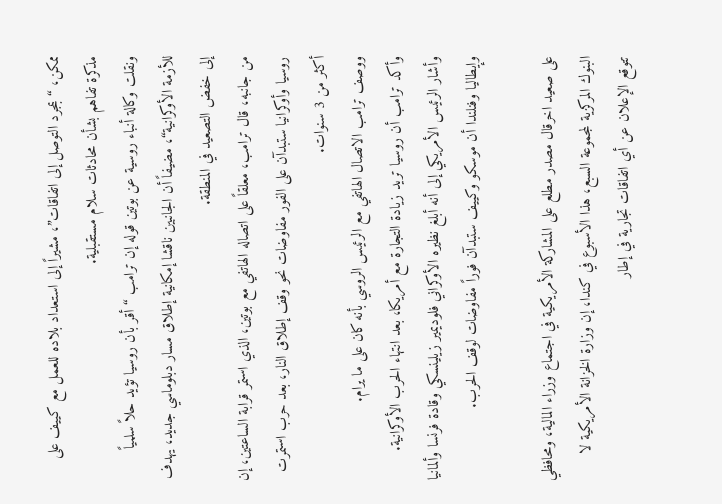ممكن، “بمجرد التوصل إلى اتفاقات”، مشيراً إلى استعداد بلاده للعمل مع كييف على مذكرة تفاهم بشأن محادثات سلام مستقبلية.
ونقلت وكالة أنباء روسية عن بوتين قوله إن ترامب “أقر بأن روسيا تؤيد حلاً سلمياً للأزمة الأوكرانية“، مضيفاً أن الجانبين ناقشا إمكانية إطلاق مسار دبلوماسي جديد، يهدف إلى خفض التصعيد في المنطقة.
من جانبه، قال ترامب، معلقاً على اتصاله الهاتفي مع بوتين، الذي استمر قرابة الساعتين، إن روسيا وأوكرانيا ستبدآن على الفور مفاوضات نحو وقف إطلاق النار، بعد حرب استمرت أكثر من 3 سنوات.
ووصف ترامب الاتصال الهاتفي مع الرئيس الروسي بأنه كان على ما يرام.
وأكد ترامب أن روسيا تريد زيادة التجارة مع أمريكا، بعد انتهاء الحرب الأوكرانية.
وأشار الرئيس الأمريكي إلى أنه أبلغ نظيره الأوكراني فلوديمير زيلينسكي وقادة فرنسا وألمانيا وإيطاليا وفنلندا أن موسكو وكييف ستبدآن فوراً مفاوضات لوقف الحرب.

على صعيد اخرقال مصدر مطلع على المشاركة الأمريكية في اجتماع وزراء المالية، ومحافظي البنوك المركزية لمجموعة السبع، هذا الأسبوع في كندا، إن وزارة الخزانة الأمريكية لا تتوقع الإعلان عن أي اتفاقات تجارية في إطار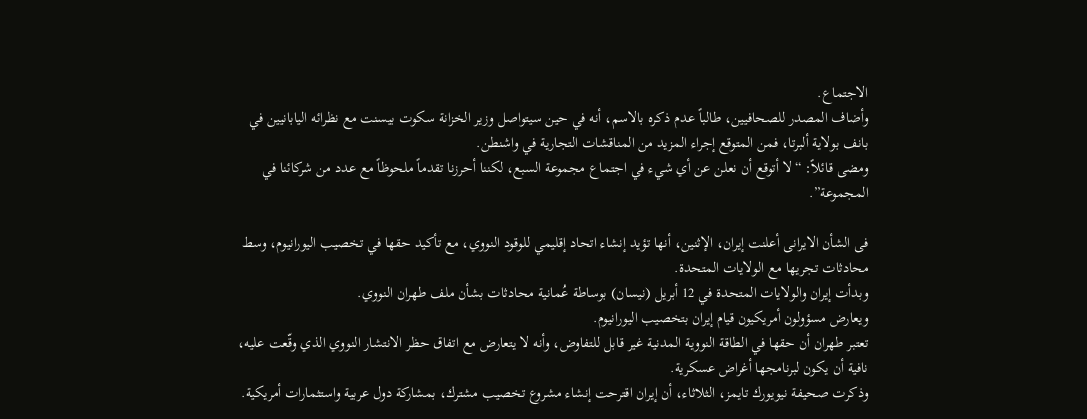الاجتماع.
وأضاف المصدر للصحافيين، طالباً عدم ذكره بالاسم، أنه في حين سيتواصل وزير الخزانة سكوت بيسنت مع نظرائه اليابانيين في بانف بولاية ألبرتا، فمن المتوقع إجراء المزيد من المناقشات التجارية في واشنطن.
ومضى قائلاً: “لا أتوقع أن نعلن عن أي شيء في اجتماع مجموعة السبع، لكننا أحرزنا تقدماً ملحوظاً مع عدد من شركائنا في المجموعة”.

فى الشأن الايرانى أعلنت إيران، الإثنين، أنها تؤيد إنشاء اتحاد إقليمي للوقود النووي، مع تأكيد حقها في تخصيب اليورانيوم، وسط محادثات تجريها مع الولايات المتحدة.
وبدأت إيران والولايات المتحدة في 12 أبريل (نيسان) بوساطة عُمانية محادثات بشأن ملف طهران النووي.
ويعارض مسؤولون أمريكيون قيام إيران بتخصيب اليورانيوم.
تعتبر طهران أن حقها في الطاقة النووية المدنية غير قابل للتفاوض، وأنه لا يتعارض مع اتفاق حظر الانتشار النووي الذي وقّعت عليه، نافية أن يكون لبرنامجها أغراض عسكرية.
وذكرت صحيفة نيويورك تايمز، الثلاثاء، أن إيران اقترحت إنشاء مشروع تخصيب مشترك، بمشاركة دول عربية واستثمارات أمريكية.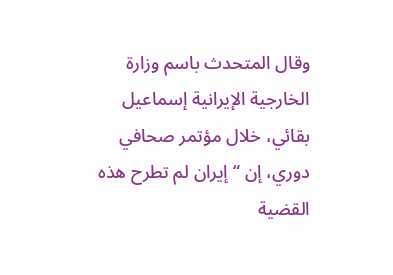وقال المتحدث باسم وزارة الخارجية الإيرانية إسماعيل بقائي، خلال مؤتمر صحافي دوري، إن “إيران لم تطرح هذه القضية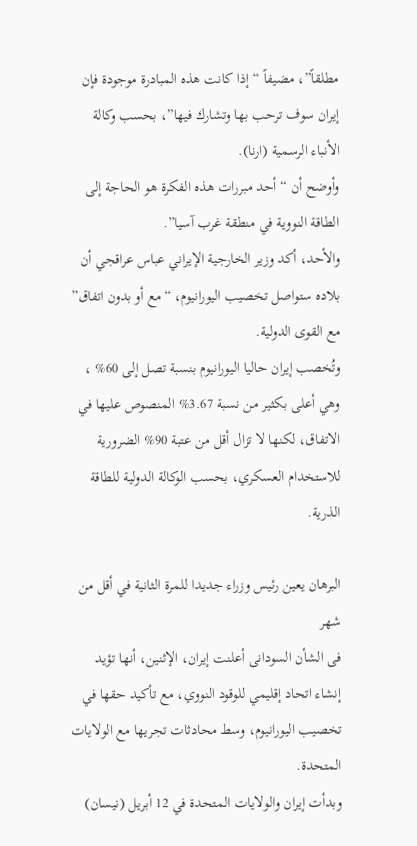مطلقاً”، مضيفاً “إذا كانت هذه المبادرة موجودة فإن إيران سوف ترحب بها وتشارك فيها”، بحسب وكالة الأنباء الرسمية (ارنا).
وأوضح أن “أحد مبررات هذه الفكرة هو الحاجة إلى الطاقة النووية في منطقة غرب آسيا”.
والأحد، أكد وزير الخارجية الإيراني عباس عراقجي أن بلاده ستواصل تخصيب اليورانيوم، “مع أو بدون اتفاق” مع القوى الدولية.
وتُخصب إيران حاليا اليورانيوم بنسبة تصل إلى 60% ، وهي أعلى بكثير من نسبة 3.67% المنصوص عليها في الاتفاق، لكنها لا تزال أقل من عتبة 90% الضرورية للاستخدام العسكري، بحسب الوكالة الدولية للطاقة الذرية.

البرهان يعين رئيس وزراء جديدا للمرة الثانية في أقل من شهر
فى الشأن السودانى أعلنت إيران، الإثنين، أنها تؤيد إنشاء اتحاد إقليمي للوقود النووي، مع تأكيد حقها في تخصيب اليورانيوم، وسط محادثات تجريها مع الولايات المتحدة.
وبدأت إيران والولايات المتحدة في 12 أبريل (نيسان)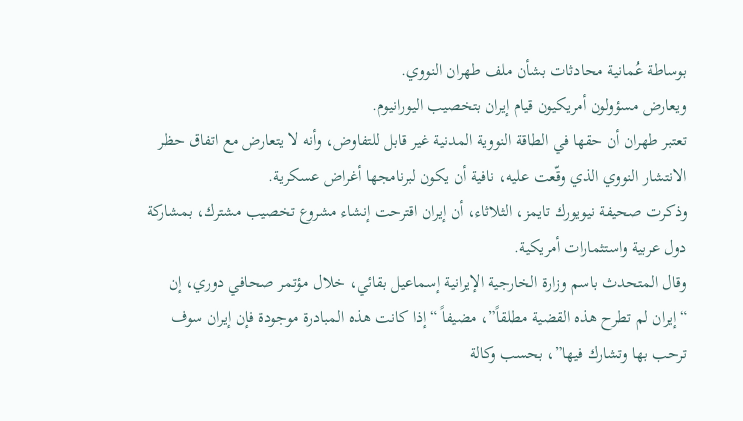بوساطة عُمانية محادثات بشأن ملف طهران النووي.
ويعارض مسؤولون أمريكيون قيام إيران بتخصيب اليورانيوم.
تعتبر طهران أن حقها في الطاقة النووية المدنية غير قابل للتفاوض، وأنه لا يتعارض مع اتفاق حظر الانتشار النووي الذي وقّعت عليه، نافية أن يكون لبرنامجها أغراض عسكرية.
وذكرت صحيفة نيويورك تايمز، الثلاثاء، أن إيران اقترحت إنشاء مشروع تخصيب مشترك، بمشاركة دول عربية واستثمارات أمريكية.
وقال المتحدث باسم وزارة الخارجية الإيرانية إسماعيل بقائي، خلال مؤتمر صحافي دوري، إن “إيران لم تطرح هذه القضية مطلقاً”، مضيفاً “إذا كانت هذه المبادرة موجودة فإن إيران سوف ترحب بها وتشارك فيها”، بحسب وكالة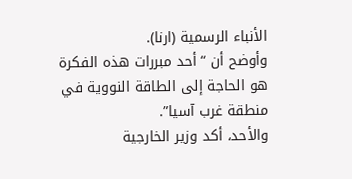الأنباء الرسمية (ارنا).
وأوضح أن “أحد مبررات هذه الفكرة هو الحاجة إلى الطاقة النووية في منطقة غرب آسيا”.
والأحد، أكد وزير الخارجية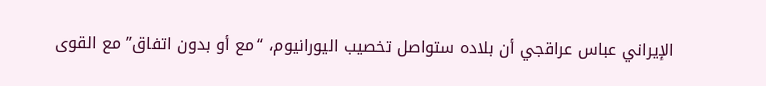الإيراني عباس عراقجي أن بلاده ستواصل تخصيب اليورانيوم، “مع أو بدون اتفاق” مع القوى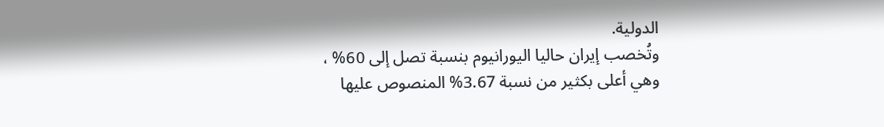الدولية.
وتُخصب إيران حاليا اليورانيوم بنسبة تصل إلى 60% ، وهي أعلى بكثير من نسبة 3.67% المنصوص عليها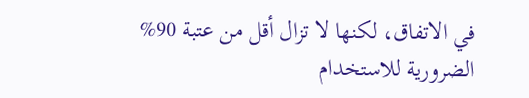في الاتفاق، لكنها لا تزال أقل من عتبة 90% الضرورية للاستخدام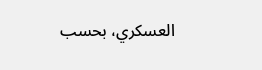العسكري، بحسب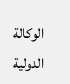الوكالة الدولية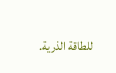للطاقة الذرية.